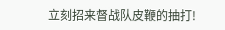立刻招来督战队皮鞭的抽打!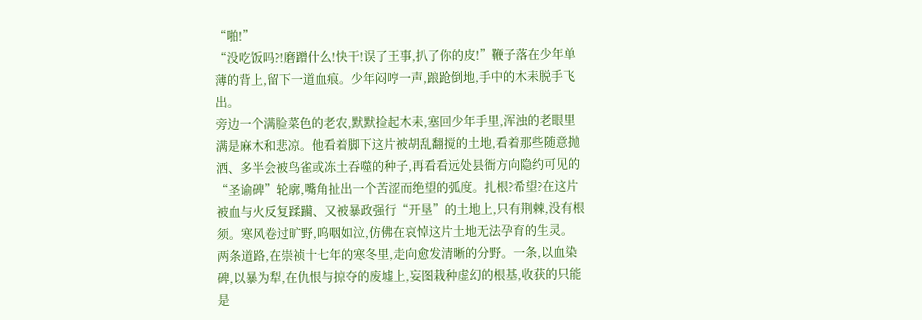“啪!”
“没吃饭吗?!磨蹭什么!快干!误了王事,扒了你的皮!”鞭子落在少年单薄的背上,留下一道血痕。少年闷哼一声,踉跄倒地,手中的木耒脱手飞出。
旁边一个满脸菜色的老农,默默捡起木耒,塞回少年手里,浑浊的老眼里满是麻木和悲凉。他看着脚下这片被胡乱翻搅的土地,看着那些随意抛洒、多半会被鸟雀或冻土吞噬的种子,再看看远处县衙方向隐约可见的“圣谕碑”轮廓,嘴角扯出一个苦涩而绝望的弧度。扎根?希望?在这片被血与火反复蹂躏、又被暴政强行“开垦”的土地上,只有荆棘,没有根须。寒风卷过旷野,呜咽如泣,仿佛在哀悼这片土地无法孕育的生灵。
两条道路,在崇祯十七年的寒冬里,走向愈发清晰的分野。一条,以血染碑,以暴为犁,在仇恨与掠夺的废墟上,妄图栽种虚幻的根基,收获的只能是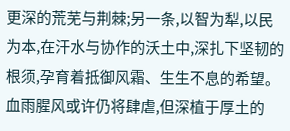更深的荒芜与荆棘;另一条,以智为犁,以民为本,在汗水与协作的沃土中,深扎下坚韧的根须,孕育着抵御风霜、生生不息的希望。血雨腥风或许仍将肆虐,但深植于厚土的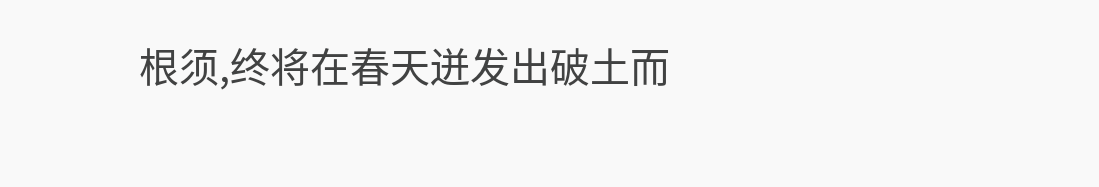根须,终将在春天迸发出破土而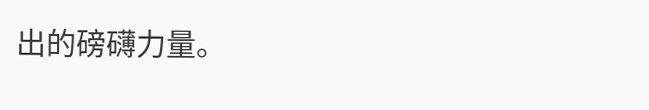出的磅礴力量。